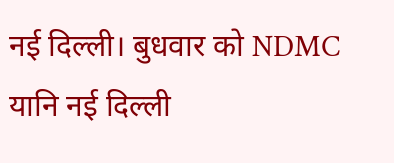नई दिल्ली। बुधवार को NDMC यानि नई दिल्ली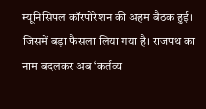म्यूनिसिपल कॉरपोरेशन की अहम बैठक हुई। जिसमें बड़ा फैसला लिया गया है। राजपथ का नाम बदलकर अब ‘कर्तव्य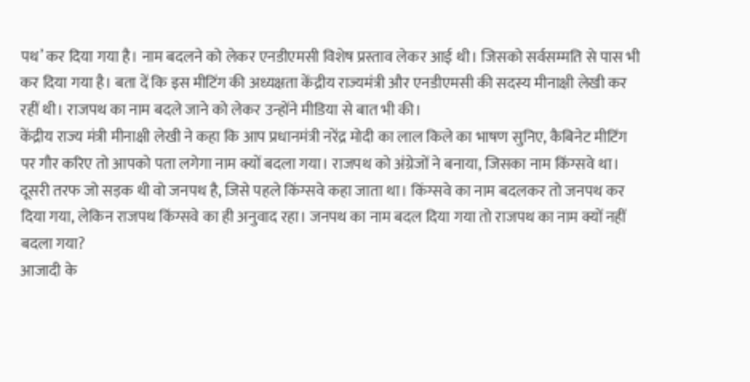पथ’ कर दिया गया है। नाम बदलने को लेकर एनडीएमसी विशेष प्रस्ताव लेकर आई थी। जिसको सर्वसम्मति से पास भी कर दिया गया है। बता दें कि इस मीटिंग की अध्यक्षता केंद्रीय राज्यमंत्री और एनडीएमसी की सदस्य मीनाक्षी लेखी कर रहीं थी। राजपथ का नाम बदले जाने को लेकर उन्होंने मीडिया से बात भी की।
केंद्रीय राज्य मंत्री मीनाक्षी लेखी ने कहा कि आप प्रधानमंत्री नरेंद्र मोदी का लाल किले का भाषण सुनिए, कैबिनेट मीटिंग पर गौर करिए तो आपको पता लगेगा नाम क्यों बदला गया। राजपथ को अंग्रेजों ने बनाया, जिसका नाम किंग्सवे था। दूसरी तरफ जो सड़क थी वो जनपथ है, जिसे पहले किंग्सवे कहा जाता था। किंग्सवे का नाम बदलकर तो जनपथ कर दिया गया, लेकिन राजपथ किंग्सवे का ही अनुवाद रहा। जनपथ का नाम बदल दिया गया तो राजपथ का नाम क्यों नहीं बदला गया?
आजादी के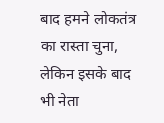बाद हमने लोकतंत्र का रास्ता चुना, लेकिन इसके बाद भी नेता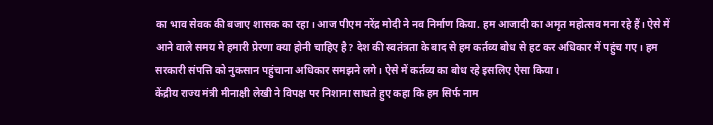का भाव सेवक की बजाए शासक का रहा। आज पीएम नरेंद्र मोदी ने नव निर्माण किया. हम आजादी का अमृत महोत्सव मना रहे हैं। ऐसे में आने वाले समय मे हमारी प्रेरणा क्या होनी चाहिए है? देश की स्वतंत्रता के बाद से हम कर्तव्य बोध से हट कर अधिकार में पहुंच गए। हम सरकारी संपत्ति को नुकसान पहुंचाना अधिकार समझने लगे। ऐसे में कर्तव्य का बोध रहे इसलिए ऐसा किया।
केंद्रीय राज्य मंत्री मीनाक्षी लेखी ने विपक्ष पर निशाना साधते हुए कहा कि हम सिर्फ नाम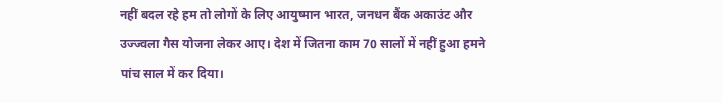नहीं बदल रहे हम तो लोगों के लिए आयुष्मान भारत, जनधन बैंक अकाउंट और उज्ज्वला गैस योजना लेकर आए। देश में जितना काम 70 सालों में नहीं हुआ हमने पांच साल में कर दिया।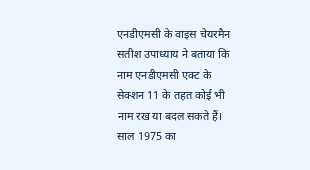एनडीएमसी के वाइस चेयरमैन सतीश उपाध्याय ने बताया कि नाम एनडीएमसी एक्ट के सेक्शन 11 के तहत कोई भी नाम रख या बदल सकते हैं। साल 1975 का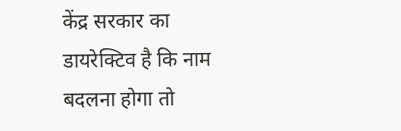केंद्र सरकार का डायरेक्टिव है कि नाम बदलना होगा तो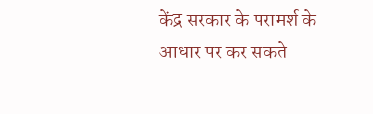केंद्र सरकार के परामर्श के आधार पर कर सकते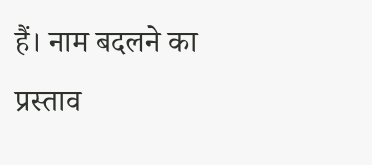हैं। नाम बदलने का प्रस्ताव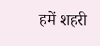हमें शहरी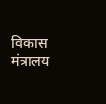विकास मंत्रालय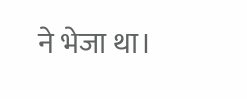ने भेजा था।